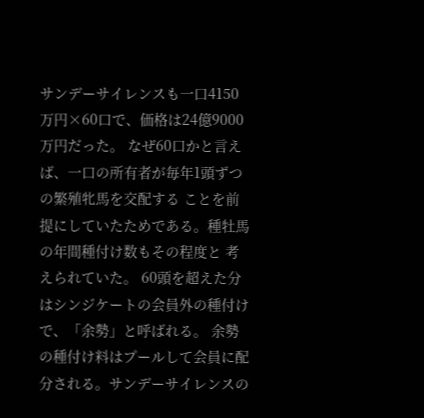サンデーサイレンスも一口4150万円×60口で、価格は24億9000万円だった。 なぜ60口かと言えば、一口の所有者が毎年1頭ずつの繁殖牝馬を交配する ことを前提にしていたためである。種牡馬の年間種付け数もその程度と 考えられていた。 60頭を超えた分はシンジケートの会員外の種付けで、「余勢」と呼ばれる。 余勢の種付け料はプールして会員に配分される。サンデーサイレンスの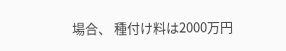場合、 種付け料は2000万円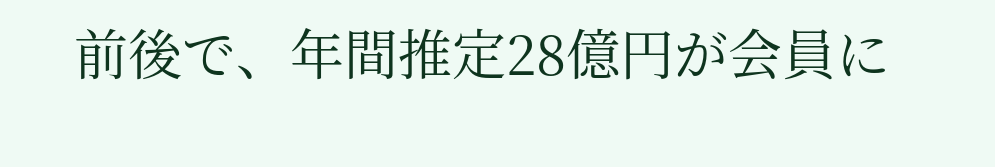前後で、年間推定28億円が会員に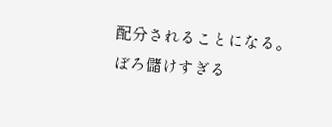配分されることになる。 ぼろ儲けすぎる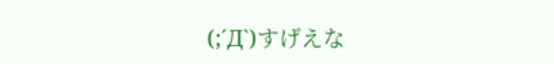(;´Д`)すげえな